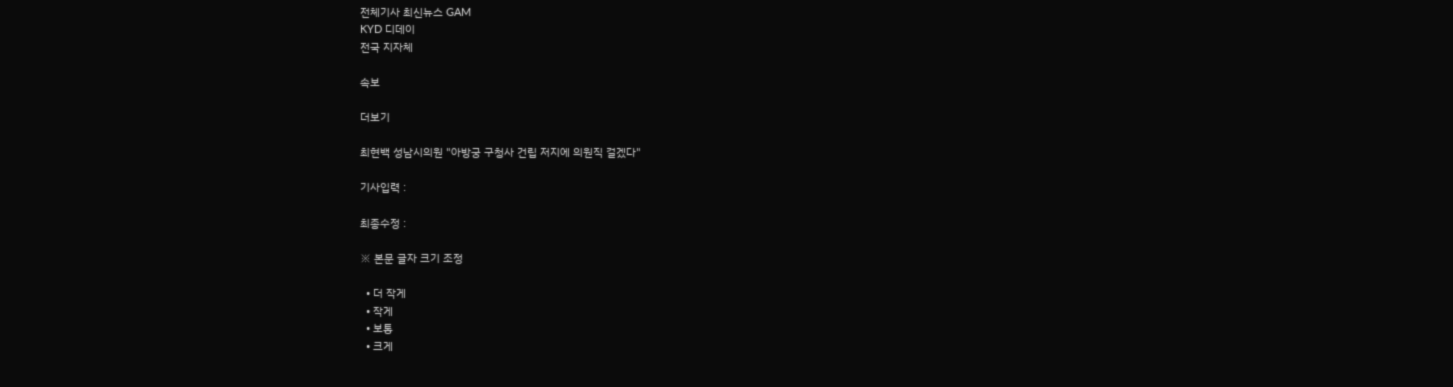전체기사 최신뉴스 GAM
KYD 디데이
전국 지자체

속보

더보기

최현백 성남시의원 "아방궁 구청사 건립 저지에 의원직 걸겠다"

기사입력 :

최종수정 :

※ 본문 글자 크기 조정

  • 더 작게
  • 작게
  • 보통
  • 크게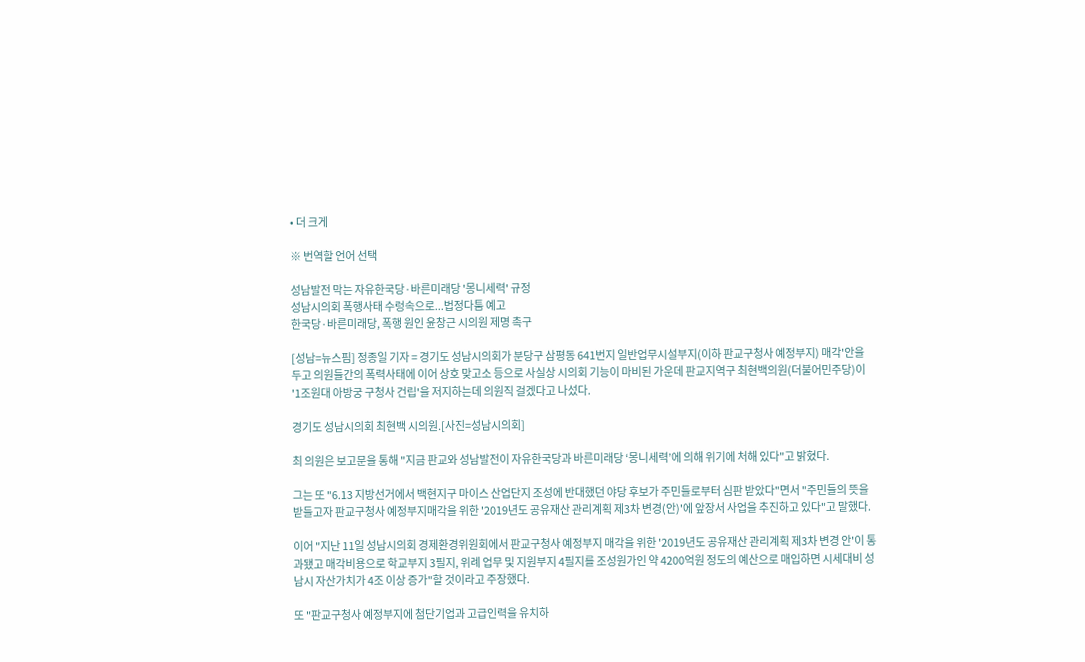• 더 크게

※ 번역할 언어 선택

성남발전 막는 자유한국당·바른미래당 '몽니세력' 규정
성남시의회 폭행사태 수렁속으로...법정다툼 예고
한국당·바른미래당, 폭행 원인 윤창근 시의원 제명 촉구

[성남=뉴스핌] 정종일 기자 = 경기도 성남시의회가 분당구 삼평동 641번지 일반업무시설부지(이하 판교구청사 예정부지) 매각'안을 두고 의원들간의 폭력사태에 이어 상호 맞고소 등으로 사실상 시의회 기능이 마비된 가운데 판교지역구 최현백의원(더불어민주당)이 '1조원대 아방궁 구청사 건립'을 저지하는데 의원직 걸겠다고 나섰다.

경기도 성남시의회 최현백 시의원.[사진=성남시의회]

최 의원은 보고문을 통해 "지금 판교와 성남발전이 자유한국당과 바른미래당 ‘몽니세력’에 의해 위기에 처해 있다"고 밝혔다.

그는 또 "6.13 지방선거에서 백현지구 마이스 산업단지 조성에 반대했던 야당 후보가 주민들로부터 심판 받았다"면서 "주민들의 뜻을 받들고자 판교구청사 예정부지매각을 위한 '2019년도 공유재산 관리계획 제3차 변경(안)'에 앞장서 사업을 추진하고 있다"고 말했다.

이어 "지난 11일 성남시의회 경제환경위원회에서 판교구청사 예정부지 매각을 위한 '2019년도 공유재산 관리계획 제3차 변경 안'이 통과됐고 매각비용으로 학교부지 3필지, 위례 업무 및 지원부지 4필지를 조성원가인 약 4200억원 정도의 예산으로 매입하면 시세대비 성남시 자산가치가 4조 이상 증가"할 것이라고 주장했다.

또 "판교구청사 예정부지에 첨단기업과 고급인력을 유치하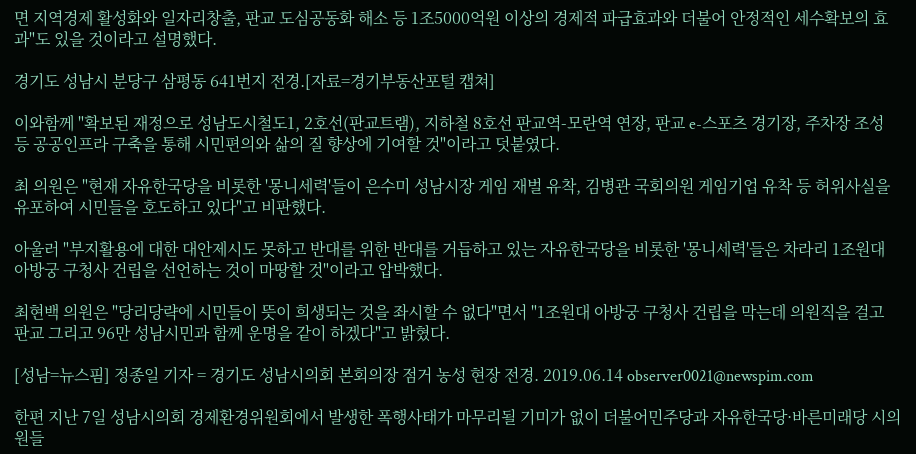면 지역경제 활성화와 일자리창출, 판교 도심공동화 해소 등 1조5000억원 이상의 경제적 파급효과와 더불어 안정적인 세수확보의 효과"도 있을 것이라고 설명했다.

경기도 성남시 분당구 삼평동 641번지 전경.[자료=경기부동산포털 캡쳐]

이와함께 "확보된 재정으로 성남도시철도1, 2호선(판교트램), 지하철 8호선 판교역-모란역 연장, 판교 e-스포츠 경기장, 주차장 조성 등 공공인프라 구축을 통해 시민편의와 삶의 질 향상에 기여할 것"이라고 덧붙였다.

최 의원은 "현재 자유한국당을 비롯한 '몽니세력'들이 은수미 성남시장 게임 재벌 유착, 김병관 국회의원 게임기업 유착 등 허위사실을 유포하여 시민들을 호도하고 있다"고 비판했다.

아울러 "부지활용에 대한 대안제시도 못하고 반대를 위한 반대를 거듭하고 있는 자유한국당을 비롯한 '몽니세력'들은 차라리 1조원대 아방궁 구청사 건립을 선언하는 것이 마땅할 것"이라고 압박했다.

최현백 의원은 "당리당략에 시민들이 뜻이 희생되는 것을 좌시할 수 없다"면서 "1조원대 아방궁 구청사 건립을 막는데 의원직을 걸고 판교 그리고 96만 성남시민과 함께 운명을 같이 하겠다"고 밝혔다.

[성남=뉴스핌] 정종일 기자 = 경기도 성남시의회 본회의장 점거 농성 현장 전경. 2019.06.14 observer0021@newspim.com

한편 지난 7일 성남시의회 경제환경위원회에서 발생한 폭행사태가 마무리될 기미가 없이 더불어민주당과 자유한국당·바른미래당 시의원들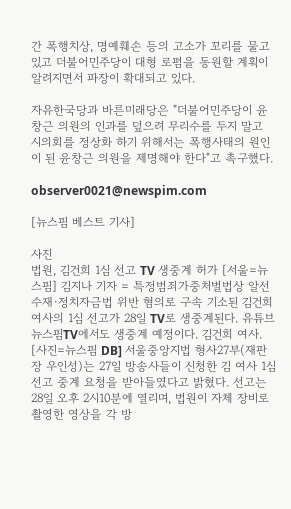간 폭행치상, 명예훼손 등의 고소가 꼬리를 물고 있고 더불어민주당이 대형 로펌을 동원할 계획이 알려지면서 파장이 확대되고 있다.

자유한국당과 바른미래당은 "더불어민주당이 윤창근 의원의 인과를 덮으려 무리수를 두지 말고 시의회를 정상화 하기 위해서는 폭행사태의 원인이 된 윤창근 의원을 제명해야 한다"고 촉구했다.

observer0021@newspim.com

[뉴스핌 베스트 기사]

사진
법원, 김건희 1심 선고 TV 생중계 허가 [서울=뉴스핌] 김지나 기자 = 특정범죄가중처벌법상 알선수재·정치자금법 위반 혐의로 구속 기소된 김건희 여사의 1심 선고가 28일 TV로 생중계된다. 유튜브 뉴스핌TV에서도 생중계 예정이다. 김건희 여사. [사진=뉴스핌 DB] 서울중앙지법 형사27부(재판장 우인성)는 27일 방송사들이 신청한 김 여사 1심 선고 중계 요청을 받아들였다고 밝혔다. 선고는 28일 오후 2시10분에 열리며, 법원이 자체 장비로 촬영한 영상을 각 방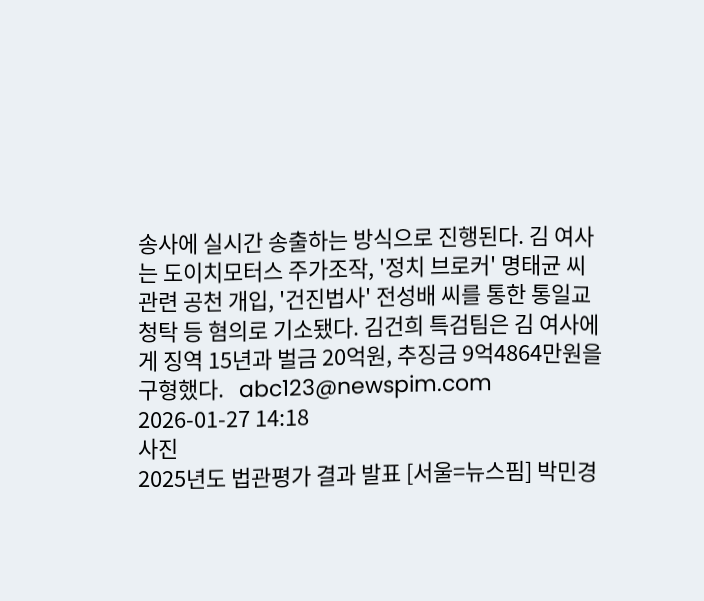송사에 실시간 송출하는 방식으로 진행된다. 김 여사는 도이치모터스 주가조작, '정치 브로커' 명태균 씨 관련 공천 개입, '건진법사' 전성배 씨를 통한 통일교 청탁 등 혐의로 기소됐다. 김건희 특검팀은 김 여사에게 징역 15년과 벌금 20억원, 추징금 9억4864만원을 구형했다.   abc123@newspim.com 2026-01-27 14:18
사진
2025년도 법관평가 결과 발표 [서울=뉴스핌] 박민경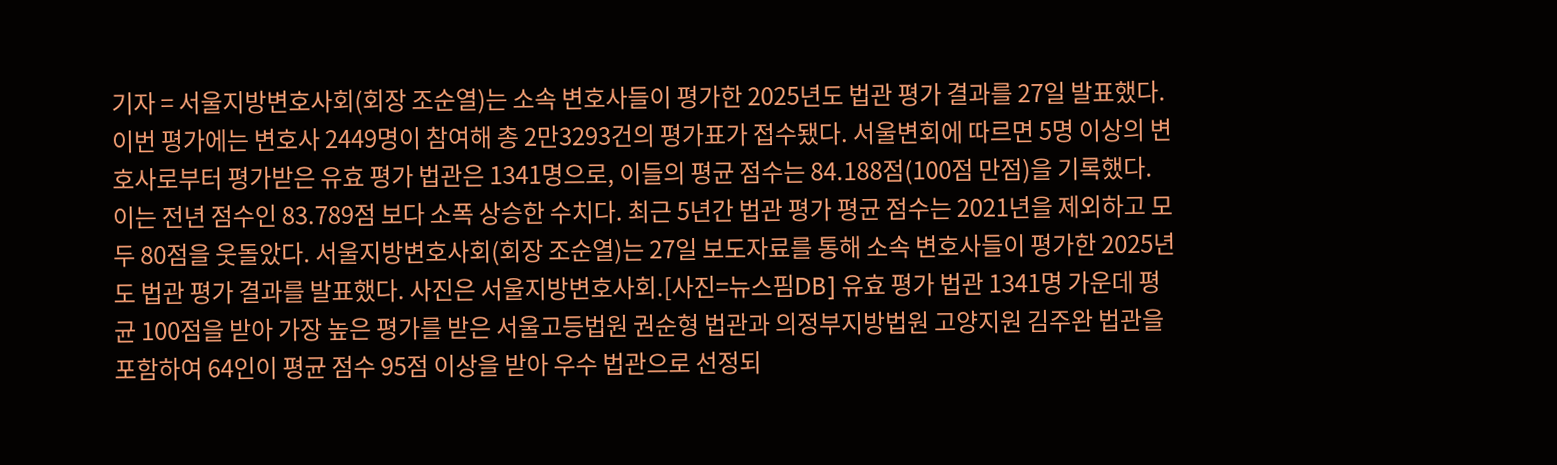기자 = 서울지방변호사회(회장 조순열)는 소속 변호사들이 평가한 2025년도 법관 평가 결과를 27일 발표했다. 이번 평가에는 변호사 2449명이 참여해 총 2만3293건의 평가표가 접수됐다. 서울변회에 따르면 5명 이상의 변호사로부터 평가받은 유효 평가 법관은 1341명으로, 이들의 평균 점수는 84.188점(100점 만점)을 기록했다. 이는 전년 점수인 83.789점 보다 소폭 상승한 수치다. 최근 5년간 법관 평가 평균 점수는 2021년을 제외하고 모두 80점을 웃돌았다. 서울지방변호사회(회장 조순열)는 27일 보도자료를 통해 소속 변호사들이 평가한 2025년도 법관 평가 결과를 발표했다. 사진은 서울지방변호사회.[사진=뉴스핌DB] 유효 평가 법관 1341명 가운데 평균 100점을 받아 가장 높은 평가를 받은 서울고등법원 권순형 법관과 의정부지방법원 고양지원 김주완 법관을 포함하여 64인이 평균 점수 95점 이상을 받아 우수 법관으로 선정되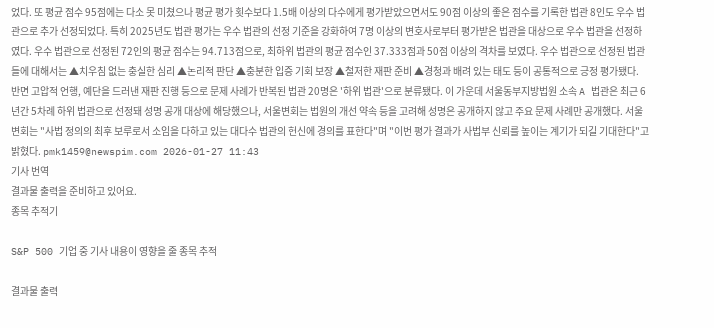었다. 또 평균 점수 95점에는 다소 못 미쳤으나 평균 평가 횟수보다 1.5배 이상의 다수에게 평가받았으면서도 90점 이상의 좋은 점수를 기록한 법관 8인도 우수 법관으로 추가 선정되었다. 특히 2025년도 법관 평가는 우수 법관의 선정 기준을 강화하여 7명 이상의 변호사로부터 평가받은 법관을 대상으로 우수 법관을 선정하였다. 우수 법관으로 선정된 72인의 평균 점수는 94.713점으로, 최하위 법관의 평균 점수인 37.333점과 50점 이상의 격차를 보였다. 우수 법관으로 선정된 법관들에 대해서는 ▲치우침 없는 충실한 심리 ▲논리적 판단 ▲충분한 입증 기회 보장 ▲철저한 재판 준비 ▲경청과 배려 있는 태도 등이 공통적으로 긍정 평가됐다. 반면 고압적 언행, 예단을 드러낸 재판 진행 등으로 문제 사례가 반복된 법관 20명은 '하위 법관'으로 분류됐다. 이 가운데 서울동부지방법원 소속 A 법관은 최근 6년간 5차례 하위 법관으로 선정돼 성명 공개 대상에 해당했으나, 서울변회는 법원의 개선 약속 등을 고려해 성명은 공개하지 않고 주요 문제 사례만 공개했다. 서울변회는 "사법 정의의 최후 보루로서 소임을 다하고 있는 대다수 법관의 헌신에 경의를 표한다"며 "이번 평가 결과가 사법부 신뢰를 높이는 계기가 되길 기대한다"고 밝혔다. pmk1459@newspim.com 2026-01-27 11:43
기사 번역
결과물 출력을 준비하고 있어요.
종목 추적기

S&P 500 기업 중 기사 내용이 영향을 줄 종목 추적

결과물 출력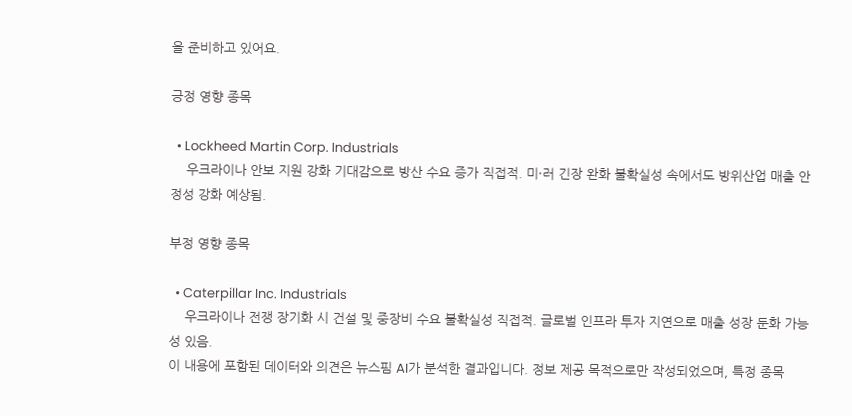을 준비하고 있어요.

긍정 영향 종목

  • Lockheed Martin Corp. Industrials
    우크라이나 안보 지원 강화 기대감으로 방산 수요 증가 직접적. 미·러 긴장 완화 불확실성 속에서도 방위산업 매출 안정성 강화 예상됨.

부정 영향 종목

  • Caterpillar Inc. Industrials
    우크라이나 전쟁 장기화 시 건설 및 중장비 수요 불확실성 직접적. 글로벌 인프라 투자 지연으로 매출 성장 둔화 가능성 있음.
이 내용에 포함된 데이터와 의견은 뉴스핌 AI가 분석한 결과입니다. 정보 제공 목적으로만 작성되었으며, 특정 종목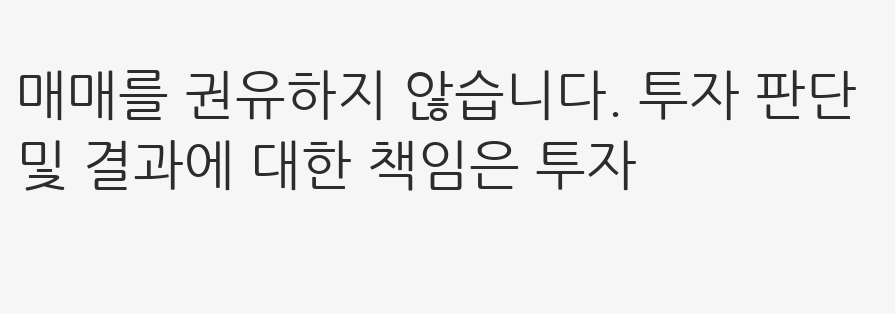매매를 권유하지 않습니다. 투자 판단 및 결과에 대한 책임은 투자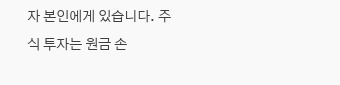자 본인에게 있습니다. 주식 투자는 원금 손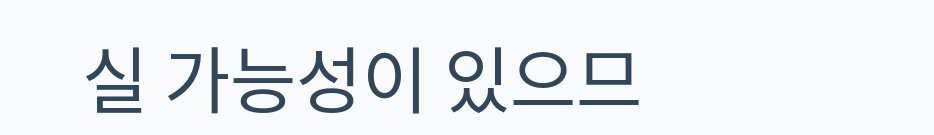실 가능성이 있으므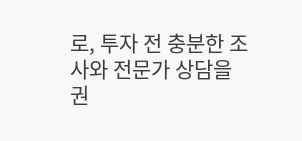로, 투자 전 충분한 조사와 전문가 상담을 권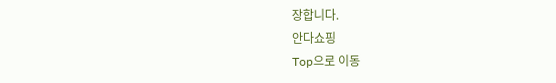장합니다.
안다쇼핑
Top으로 이동